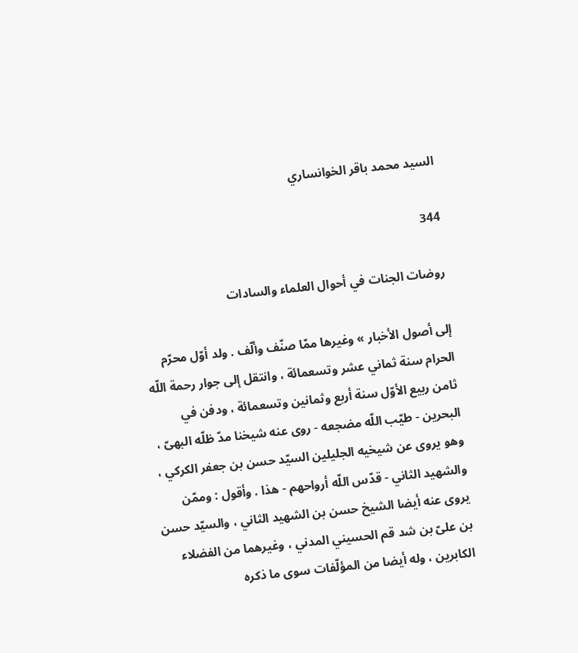السيد محمد باقر الخوانساري

344

روضات الجنات في أحوال العلماء والسادات

إلى أصول الأخبار » وغيرها ممّا صنّف وألّف . ولد أوّل محرّم الحرام سنة ثماني عشر وتسعمائة ، وانتقل إلى جوار رحمة اللّه ثامن ربيع الأوّل سنة أربع وثمانين وتسعمائة ، ودفن في البحرين - طيّب اللّه مضجعه - روى عنه شيخنا مدّ ظلّه البهىّ ، وهو يروى عن شيخيه الجليلين السيّد حسن بن جعفر الكركي ، والشهيد الثاني - قدّس اللّه أرواحهم - هذا . وأقول : وممّن يروى عنه أيضا الشيخ حسن بن الشهيد الثاني ، والسيّد حسن بن علىّ بن شد قم الحسيني المدني ، وغيرهما من الفضلاء الكابرين ، وله أيضا من المؤلّفات سوى ما ذكره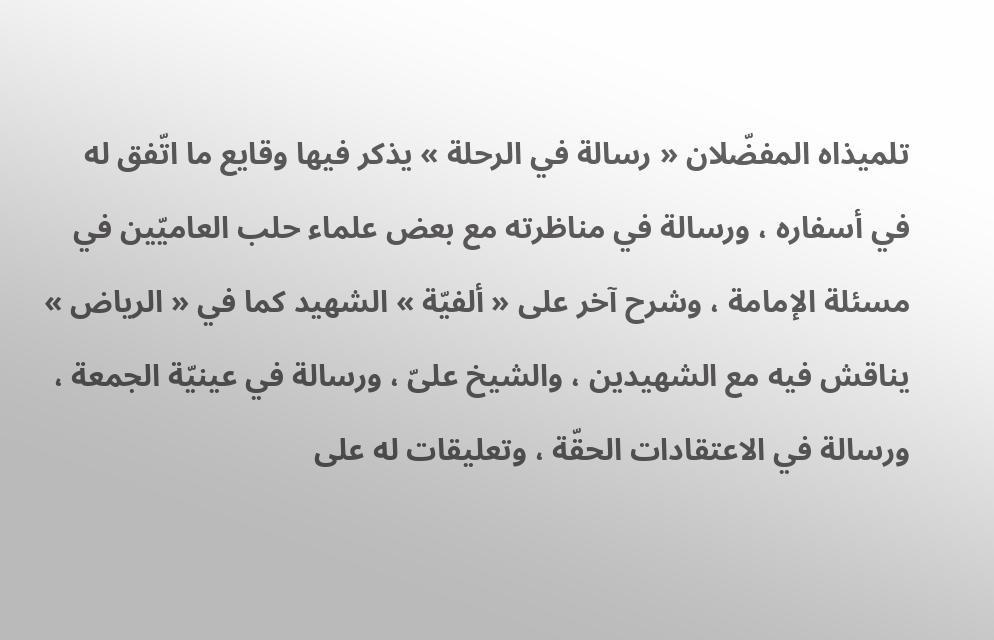تلميذاه المفضّلان « رسالة في الرحلة » يذكر فيها وقايع ما اتّفق له في أسفاره ، ورسالة في مناظرته مع بعض علماء حلب العاميّين في مسئلة الإمامة ، وشرح آخر على « ألفيّة » الشهيد كما في « الرياض » يناقش فيه مع الشهيدين ، والشيخ علىّ ، ورسالة في عينيّة الجمعة ، ورسالة في الاعتقادات الحقّة ، وتعليقات له على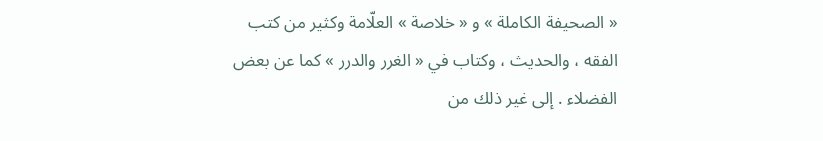« الصحيفة الكاملة » و « خلاصة » العلّامة وكثير من كتب الفقه ، والحديث ، وكتاب في « الغرر والدرر » كما عن بعض الفضلاء . إلى غير ذلك من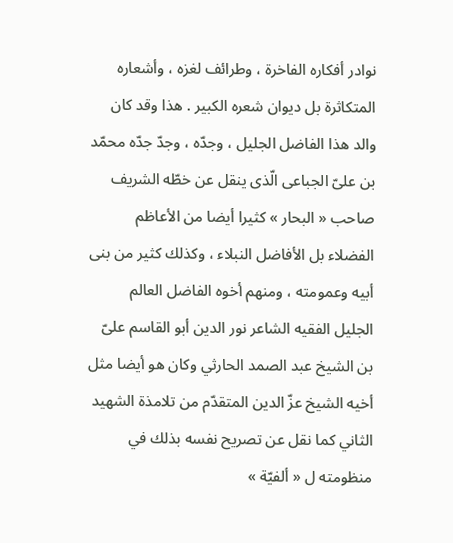نوادر أفكاره الفاخرة ، وطرائف لغزه ، وأشعاره المتكاثرة بل ديوان شعره الكبير . هذا وقد كان والد هذا الفاضل الجليل ، وجدّه ، وجدّ جدّه محمّد بن علىّ الجباعى الّذى ينقل عن خطّه الشريف صاحب « البحار » كثيرا أيضا من الأعاظم الفضلاء بل الأفاضل النبلاء ، وكذلك كثير من بنى أبيه وعمومته ، ومنهم أخوه الفاضل العالم الجليل الفقيه الشاعر نور الدين أبو القاسم علىّ بن الشيخ عبد الصمد الحارثي وكان هو أيضا مثل أخيه الشيخ عزّ الدين المتقدّم من تلامذة الشهيد الثاني كما نقل عن تصريح نفسه بذلك في منظومته ل « ألفيّة »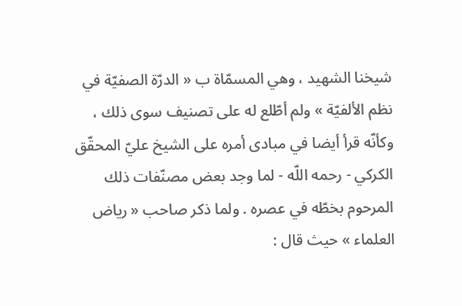شيخنا الشهيد ، وهي المسمّاة ب « الدرّة الصفيّة في نظم الألفيّة » ولم أطّلع له على تصنيف سوى ذلك ، وكأنّه قرأ أيضا في مبادى أمره على الشيخ عليّ المحقّق الكركي - رحمه اللّه - لما وجد بعض مصنّفات ذلك المرحوم بخطّه في عصره . ولما ذكر صاحب « رياض العلماء » حيث قال :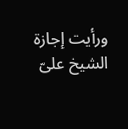ورأيت إجازة الشيخ علىّ